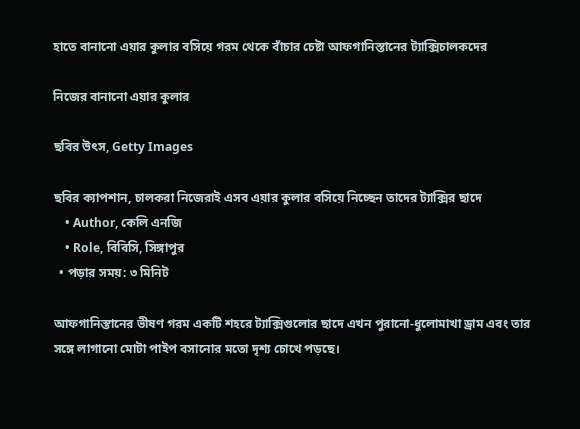হাতে বানানো এয়ার কুলার বসিয়ে গরম থেকে বাঁচার চেষ্টা আফগানিস্তানের ট্যাক্সিচালকদের

নিজের বানানো এয়ার কুলার

ছবির উৎস, Getty Images

ছবির ক্যাপশান, চালকরা নিজেরাই এসব এয়ার কুলার বসিয়ে নিচ্ছেন তাদের ট্যাক্সির ছাদে
    • Author, কেলি এনজি
    • Role, বিবিসি, সিঙ্গাপুর
  • পড়ার সময়: ৩ মিনিট

আফগানিস্তানের ভীষণ গরম একটি শহরে ট্যাক্সিগুলোর ছাদে এখন পুরানো-ধুলোমাখা ড্রাম এবং তার সঙ্গে লাগানো মোটা পাইপ বসানোর মতো দৃশ্য চোখে পড়ছে।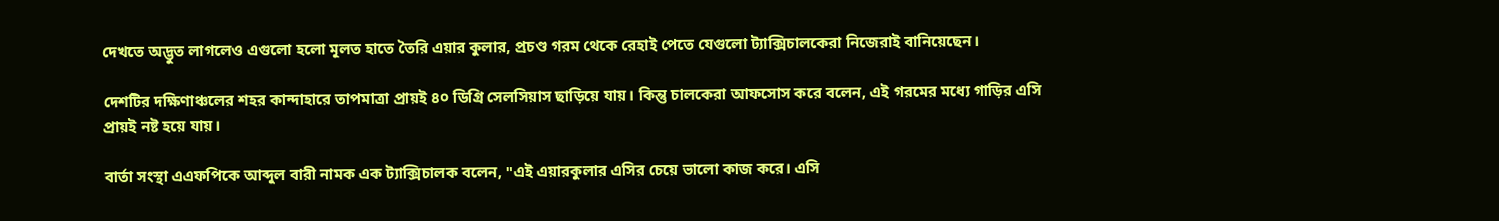দেখতে অদ্ভুত লাগলেও এগুলো হলো মূলত হাতে তৈরি এয়ার কুলার, প্রচণ্ড গরম থেকে রেহাই পেতে যেগুলো ট্যাক্সিচালকেরা নিজেরাই বানিয়েছেন।

দেশটির দক্ষিণাঞ্চলের শহর কান্দাহারে তাপমাত্রা প্রায়ই ৪০ ডিগ্রি সেলসিয়াস ছাড়িয়ে যায়। কিন্তু চালকেরা আফসোস করে বলেন, এই গরমের মধ্যে গাড়ির এসি প্রায়ই নষ্ট হয়ে যায়।

বার্তা সংস্থা এএফপিকে আব্দুল বারী নামক এক ট্যাক্সিচালক বলেন, "এই এয়ারকুলার এসির চেয়ে ভালো কাজ করে। এসি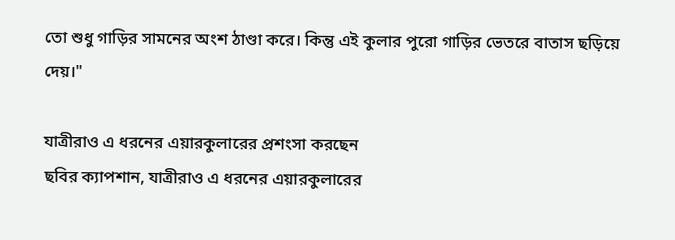তো শুধু গাড়ির সামনের অংশ ঠাণ্ডা করে। কিন্তু এই কুলার পুরো গাড়ির ভেতরে বাতাস ছড়িয়ে দেয়।"

যাত্রীরাও এ ধরনের এয়ারকুলারের প্রশংসা করছেন
ছবির ক্যাপশান, যাত্রীরাও এ ধরনের এয়ারকুলারের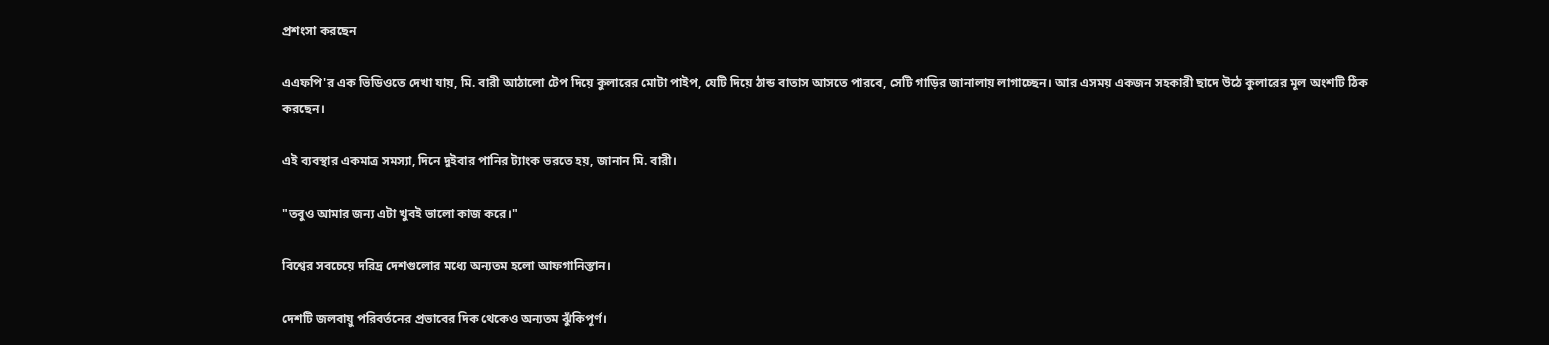প্রশংসা করছেন

এএফপি'র এক ভিডিওতে দেখা যায়, মি. বারী আঠালো টেপ দিয়ে কুলারের মোটা পাইপ, যেটি দিয়ে ঠান্ড বাতাস আসতে পারবে, সেটি গাড়ির জানালায় লাগাচ্ছেন। আর এসময় একজন সহকারী ছাদে উঠে কুলারের মূল অংশটি ঠিক করছেন।

এই ব্যবস্থার একমাত্র সমস্যা, দিনে দুইবার পানির ট্যাংক ভরতে হয়, জানান মি. বারী।

"তবুও আমার জন্য এটা খুবই ভালো কাজ করে।"

বিশ্বের সবচেয়ে দরিদ্র দেশগুলোর মধ্যে অন্যতম হলো আফগানিস্তান।

দেশটি জলবায়ু পরিবর্তনের প্রভাবের দিক থেকেও অন্যতম ঝুঁকিপূর্ণ।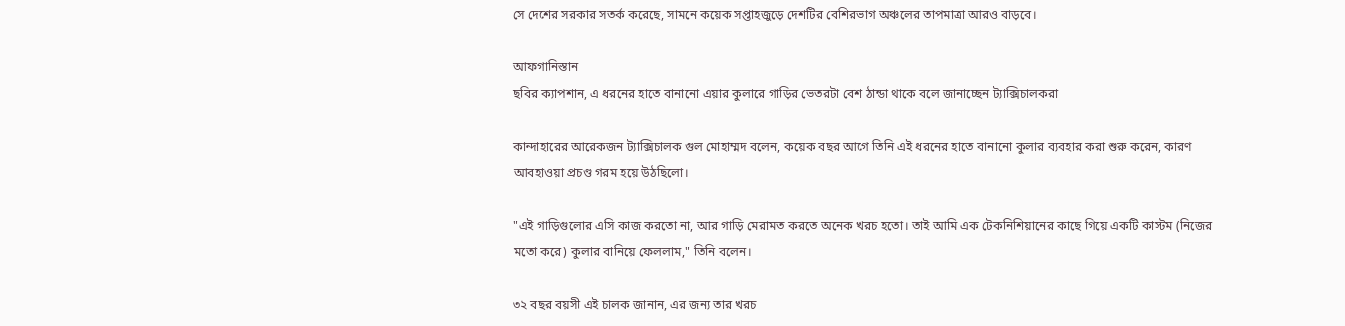সে দেশের সরকার সতর্ক করেছে, সামনে কয়েক সপ্তাহজুড়ে দেশটির বেশিরভাগ অঞ্চলের তাপমাত্রা আরও বাড়বে।

আফগানিস্তান
ছবির ক্যাপশান, এ ধরনের হাতে বানানো এয়ার কুলারে গাড়ির ভেতরটা বেশ ঠান্ডা থাকে বলে জানাচ্ছেন ট্যাক্সিচালকরা

কান্দাহারের আরেকজন ট্যাক্সিচালক গুল মোহাম্মদ বলেন, কয়েক বছর আগে তিনি এই ধরনের হাতে বানানো কুলার ব্যবহার করা শুরু করেন, কারণ আবহাওয়া প্রচণ্ড গরম হয়ে উঠছিলো।

"এই গাড়িগুলোর এসি কাজ করতো না, আর গাড়ি মেরামত করতে অনেক খরচ হতো। তাই আমি এক টেকনিশিয়ানের কাছে গিয়ে একটি কাস্টম (নিজের মতো করে) কুলার বানিয়ে ফেললাম," তিনি বলেন।

৩২ বছর বয়সী এই চালক জানান, এর জন্য তার খরচ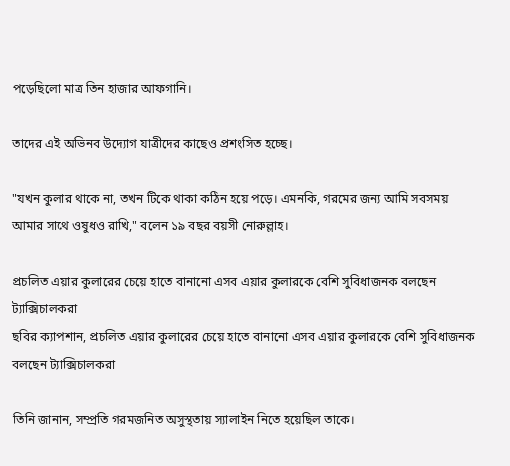পড়েছিলো মাত্র তিন হাজার আফগানি।

তাদের এই অভিনব উদ্যোগ যাত্রীদের কাছেও প্রশংসিত হচ্ছে।

"যখন কুলার থাকে না, তখন টিকে থাকা কঠিন হয়ে পড়ে। এমনকি, গরমের জন্য আমি সবসময় আমার সাথে ওষুধও রাখি," বলেন ১৯ বছর বয়সী নোরুল্লাহ।

প্রচলিত এয়ার কুলারের চেয়ে হাতে বানানো এসব এয়ার কুলারকে বেশি সুবিধাজনক বলছেন ট্যাক্সিচালকরা
ছবির ক্যাপশান, প্রচলিত এয়ার কুলারের চেয়ে হাতে বানানো এসব এয়ার কুলারকে বেশি সুবিধাজনক বলছেন ট্যাক্সিচালকরা

তিনি জানান, সম্প্রতি গরমজনিত অসুস্থতায় স্যালাইন নিতে হয়েছিল তাকে।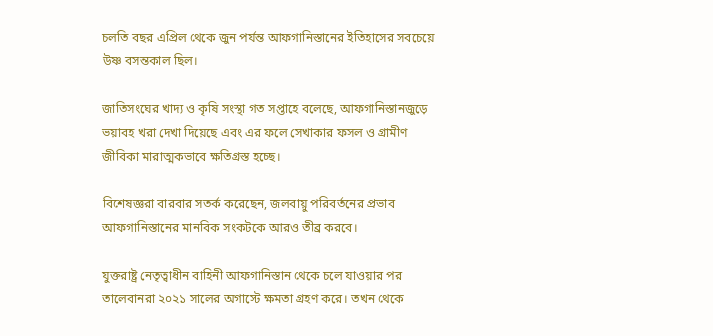চলতি বছর এপ্রিল থেকে জুন পর্যন্ত আফগানিস্তানের ইতিহাসের সবচেয়ে উষ্ণ বসন্তকাল ছিল।

জাতিসংঘের খাদ্য ও কৃষি সংস্থা গত সপ্তাহে বলেছে, আফগানিস্তানজুড়ে ভয়াবহ খরা দেখা দিয়েছে এবং এর ফলে সেখাকার ফসল ও গ্রামীণ জীবিকা মারাত্মকভাবে ক্ষতিগ্রস্ত হচ্ছে।

বিশেষজ্ঞরা বারবার সতর্ক করেছেন, জলবায়ু পরিবর্তনের প্রভাব আফগানিস্তানের মানবিক সংকটকে আরও তীব্র করবে।

যুক্তরাষ্ট্র নেতৃত্বাধীন বাহিনী আফগানিস্তান থেকে চলে যাওয়ার পর তালেবানরা ২০২১ সালের অগাস্টে ক্ষমতা গ্রহণ করে। তখন থেকে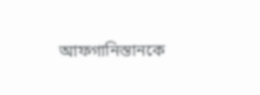আফগানিস্তানকে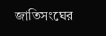জাতিসংঘের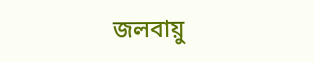জলবায়ু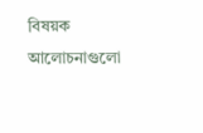বিষয়ক আলোচনাগুলো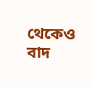থেকেও বাদ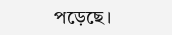পড়েছে।